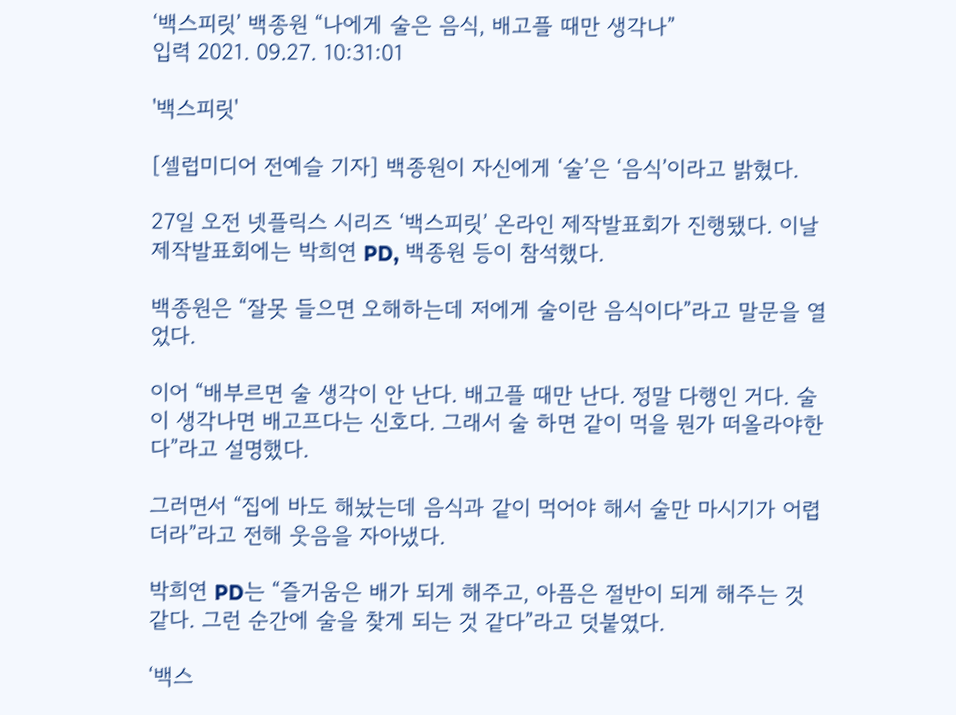‘백스피릿’ 백종원 “나에게 술은 음식, 배고플 때만 생각나”
입력 2021. 09.27. 10:31:01

'백스피릿'

[셀럽미디어 전예슬 기자] 백종원이 자신에게 ‘술’은 ‘음식’이라고 밝혔다.

27일 오전 넷플릭스 시리즈 ‘백스피릿’ 온라인 제작발표회가 진행됐다. 이날 제작발표회에는 박희연 PD, 백종원 등이 참석했다.

백종원은 “잘못 들으면 오해하는데 저에게 술이란 음식이다”라고 말문을 열었다.

이어 “배부르면 술 생각이 안 난다. 배고플 때만 난다. 정말 다행인 거다. 술이 생각나면 배고프다는 신호다. 그래서 술 하면 같이 먹을 뭔가 떠올라야한다”라고 설명했다.

그러면서 “집에 바도 해놨는데 음식과 같이 먹어야 해서 술만 마시기가 어렵더라”라고 전해 웃음을 자아냈다.

박희연 PD는 “즐거움은 배가 되게 해주고, 아픔은 절반이 되게 해주는 것 같다. 그런 순간에 술을 찾게 되는 것 같다”라고 덧붙였다.

‘백스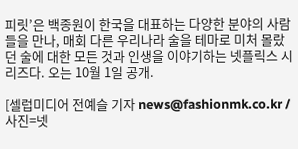피릿’은 백종원이 한국을 대표하는 다양한 분야의 사람들을 만나, 매회 다른 우리나라 술을 테마로 미처 몰랐던 술에 대한 모든 것과 인생을 이야기하는 넷플릭스 시리즈다. 오는 10월 1일 공개.

[셀럽미디어 전예슬 기자 news@fashionmk.co.kr / 사진=넷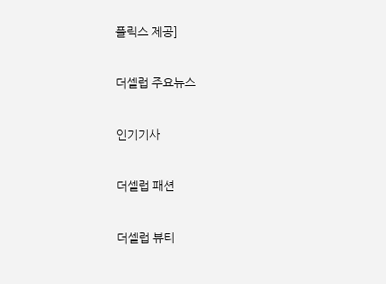플릭스 제공]

더셀럽 주요뉴스

인기기사

더셀럽 패션

더셀럽 뷰티